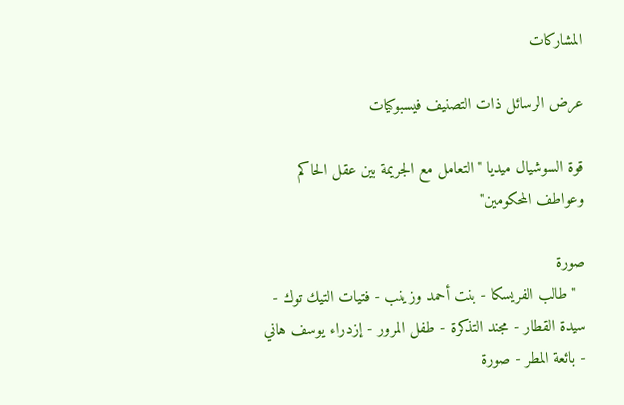المشاركات

عرض الرسائل ذات التصنيف فيسبوكيات

قوة السوشيال ميديا "التعامل مع الجريمة بين عقل الحاكم وعواطف المحكومين"

صورة
  "طالب الفريسكا - بنت أحمد وزينب - فتيات التيك توك - سيدة القطار - مجند التذكرة - طفل المرور - إزدراء يوسف هاني - بائعة المطر - صورة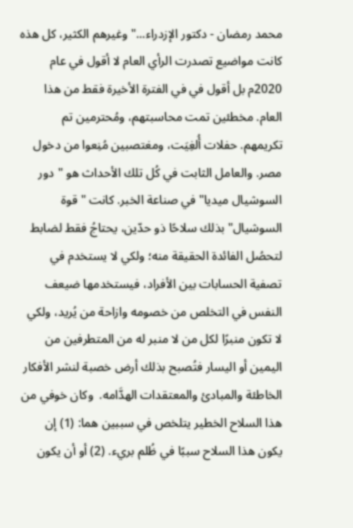محمد رمضان - دكتور الإزدراء..." وغيرهم الكثير، كل هذه كانت مواضيع تصدرت الرأي العام لا أقول في عام 2020م بل أقول في في الفترة الأخيرة فقط من هذا العام. مخطئين تمت محاسبتهم، ومُحترمين تم تكريمهم. حفلات أُلغِيَت، ومغتصبين مُنِعوا من دخول مصر. والعامل الثابت في كُل تلك الأحداث هو "دور السوشيال ميديا" في صناعة الخبر. كانت "قوة السوشيال" بذلك سلاحًا ذو حدّين، يحتاجُ فقط لضابط لتحصُل الفائدة الحقيقة منه؛ ولكي لا يستخدم في تصفية الحسابات بين الأفراد، فيستخدمها ضيعف النفس في التخلص من خصومه وازاحة من يُريد، ولكي لا تكون منبرًا لكل من لا منبر له من المتطرفين من اليمين أو اليسار فتُصبح بذلك أرض خصبة لنشر الأفكار الخاطئة والمبادئ والمعتقدات الهدَّامه.  وكان خوفي من هذا السلاح الخطير يتلخص في سببين هما: (1) إن يكون هذا السلاح سببًا في ظُلم بريء. (2) أو أن يكون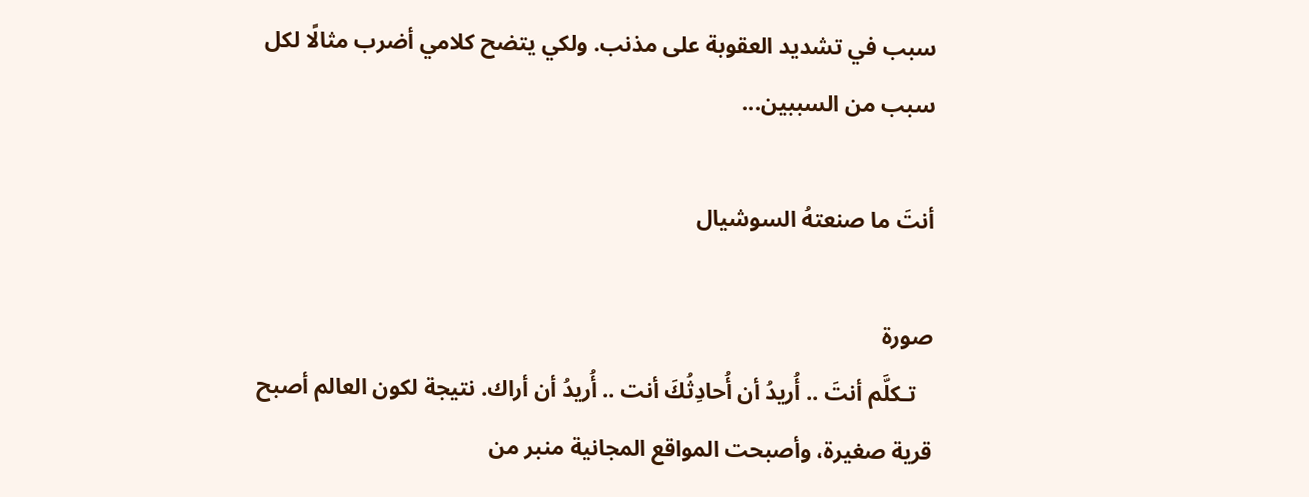سبب في تشديد العقوبة على مذنب. ولكي يتضح كلامي أضرب مثالًا لكل سبب من السببين...

أنتَ ما صنعتهُ السوشيال

صورة
   تـكلَّم أنتَ .. أُريدُ أن أُحادِثُكَ أنت .. أُريدُ أن أراك. نتيجة لكون العالم أصبح قرية صغيرة، وأصبحت المواقع المجانية منبر من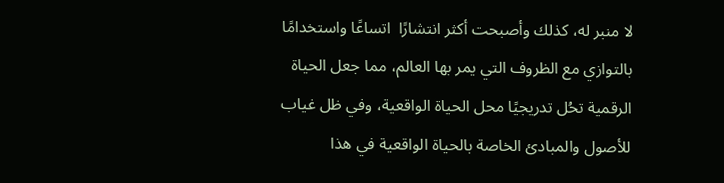لا منبر له، كذلك وأصبحت أكثر انتشارًا  اتساعًا واستخدامًا بالتوازي مع الظروف التي يمر بها العالم، مما جعل الحياة الرقمية تحُل تدريجيًا محل الحياة الواقعية، وفي ظل غياب للأصول والمبادئ الخاصة بالحياة الواقعية في هذا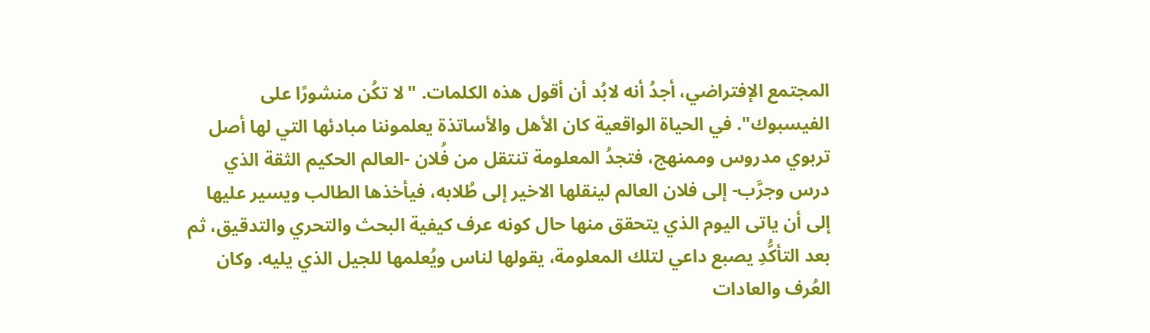المجتمع الإفتراضي، أجدُ أنه لابُد أن أقول هذه الكلمات. "لا تكُن منشورًا على الفيسبوك". في الحياة الواقعية كان الأهل والأساتذة يعلموننا مبادئها التي لها أصل تربوي مدروس وممنهج، فتجدُ المعلومة تنتقل من فُلان -العالم الحكيم الثقة الذي درس وجرَّب- إلى فلان العالم لينقلها الاخير إلى طُلابه، فيأخذها الطالب ويسير عليها إلى أن ياتى اليوم الذي يتحقق منها حال كونه عرف كيفية البحث والتحري والتدقيق، ثم بعد التأكُّدِ يصبع داعي لتلك المعلومة، يقولها لناس ويُعلمها للجيل الذي يليه. وكان العُرف والعادات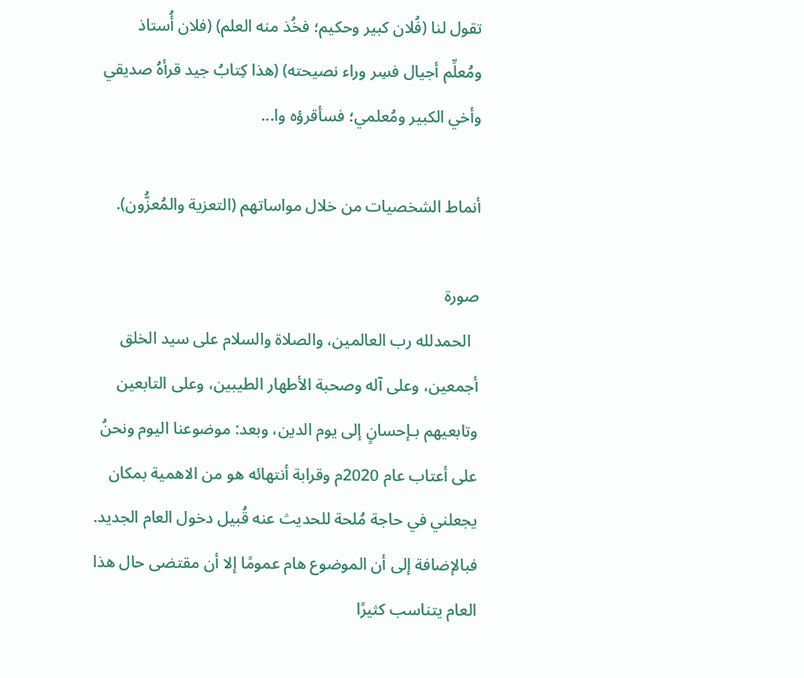تقول لنا (فُلان كبير وحكيم؛ فخُذ منه العلم) (فلان أُستاذ ومُعلِّم أجيال فسِر وراء نصيحته) (هذا كِتابُ جيد قرأهُ صديقي وأخي الكبير ومُعلمي؛ فسأقرؤه وا...

أنماط الشخصيات من خلال مواساتهم (التعزية والمُعزُّون).

صورة
  الحمدلله رب العالمين، والصلاة والسلام على سيد الخلق أجمعين، وعلى آله وصحبة الأطهار الطيبين، وعلى التابعين وتابعيهم بـإحسانٍ إلى يوم الدين، وبعد: موضوعنا اليوم ونحنُ على أعتاب عام 2020م وقرابة أنتهائه هو من الاهمية بمكان يجعلني في حاجة مُلحة للحديث عنه قُبيل دخول العام الجديد. فبالإضافة إلى أن الموضوع هام عمومًا إلا أن مقتضى حال هذا العام يتناسب كثيرًا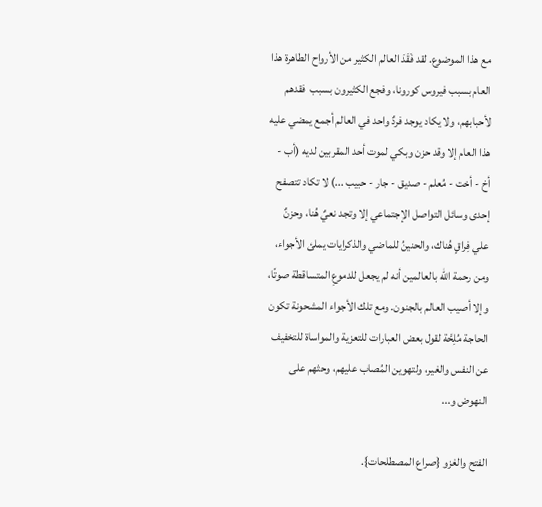مع هذا الموضوع. لقد فَقَدَ العالم الكثير من الأرواح الطاهرة هذا العام بسبب فيروس كورونا، وفجع الكثيرون بسبب  فقدهم لأحبابهم، ولا يكاد يوجد فردٌ واحد في العالم أجمع يمضي عليه هذا العام إلا وقد حزن وبكي لموت أحد المقربين لديه (أب - أخ - أخت - مُعلم - صديق - جار - حبيب ...) لا تكاد تتصفح إحدى وسائل التواصل الإجتماعي إلا وتجد نعيٌ هُنا، وحزنٌ علي فِراقٍ هُناك، والحنينُ للماضي والذكرايات يملئ الأجواء، ومن رحمة الله بالعالمين أنه لم يجعل للدموعِ المتساقطة صوتًا، وإلا أصيب العالم بالجنون. ومع تلك الأجواء المشحونة تكون الحاجة مُلِحَّة لقول بعض العبارات للتعزية والمواساة للتخفيف عن النفس والغير، ولتهوين المُصاب عليهم، وحثهم على النهوض و...

الفتح والغزو {صراع المصطلحات}.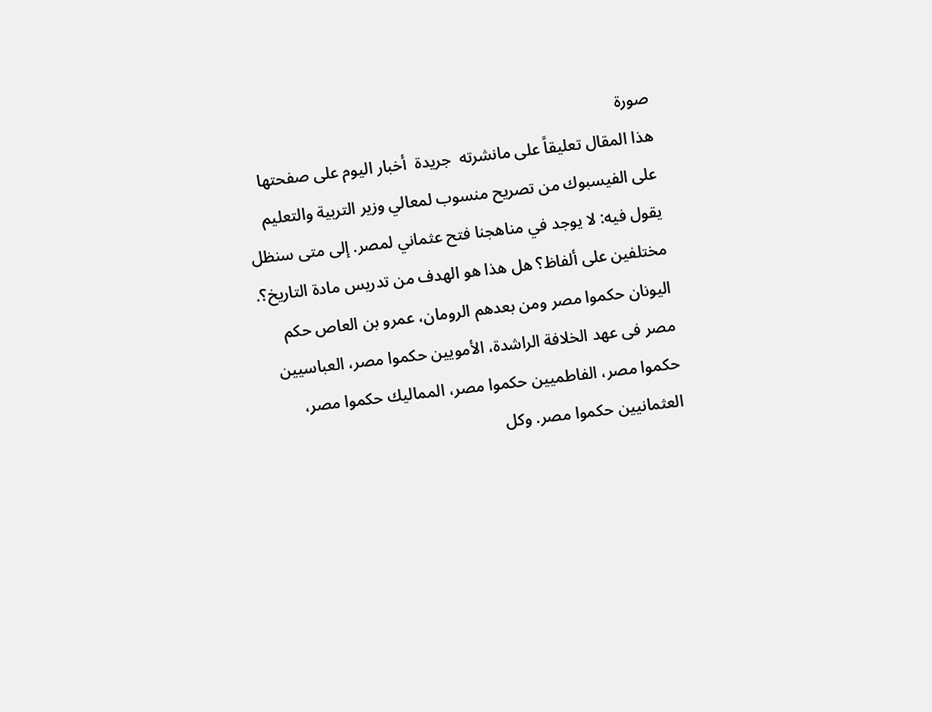صورة
هذا المقال تعليقاً على مانشرته  جريدة  أخبار اليوم على صفحتها على الفيسبوك من تصريح منسوب لمعالي وزير التربية والتعليم يقول فيه: لا يوجد في مناهجنا فتح عثماني لمصر. إلى متى سنظل مختلفين على ألفاظ؟ هل هذا هو الهدف من تدريس مادة التاريخ؟. اليونان حكموا مصر ومن بعدهم الرومان، عمرو بن العاص حكم مصر فى عهد الخلافة الراشدة، الأمويين حكموا مصر، العباسيين حكموا مصر، الفاطميين حكموا مصر، المماليك حكموا مصر، العثمانيين حكموا مصر. وكل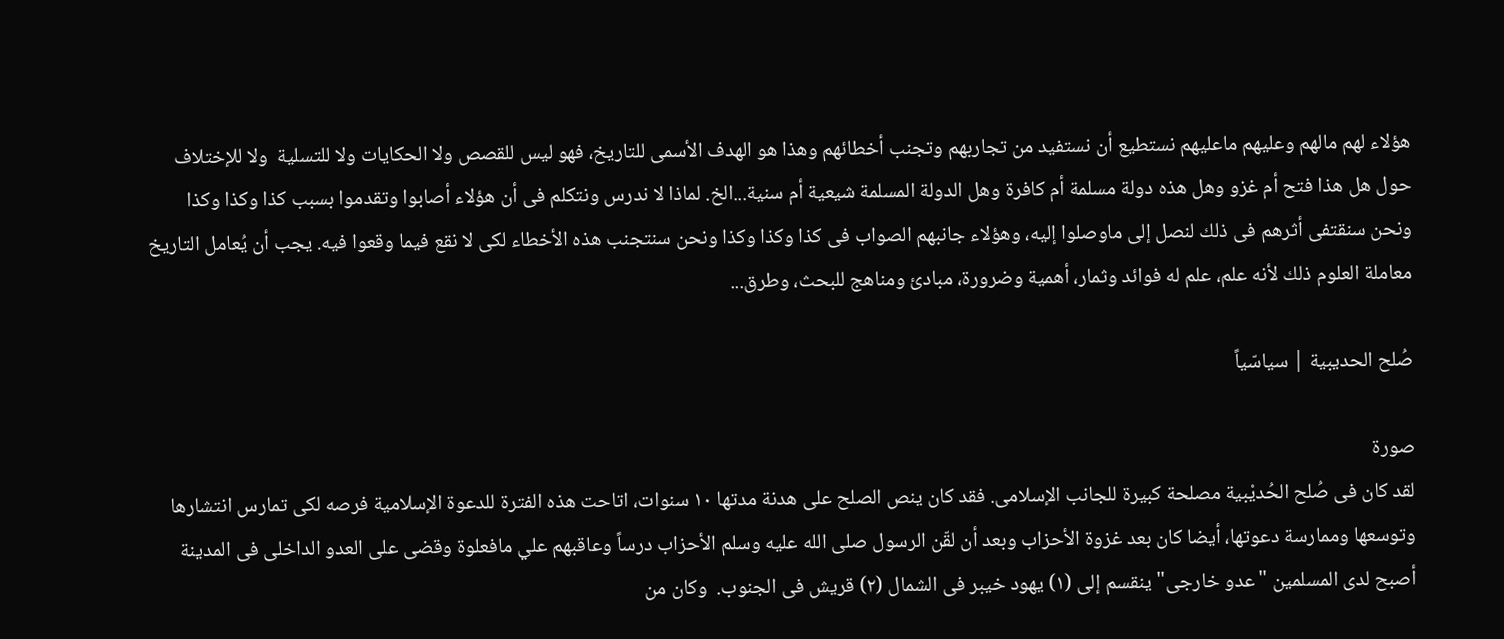هؤلاء لهم مالهم وعليهم ماعليهم نستطيع أن نستفيد من تجاربهم وتجنب أخطائهم وهذا هو الهدف الأسمى للتاريخ، فهو ليس للقصص ولا الحكايات ولا للتسلية  ولا للإختلاف حول هل هذا فتح أم غزو وهل هذه دولة مسلمة أم كافرة وهل الدولة المسلمة شيعية أم سنية...الخ. لماذا لا ندرس ونتكلم فى أن هؤلاء أصابوا وتقدموا بسبب كذا وكذا وكذا ونحن سنقتفى أثرهم فى ذلك لنصل إلى ماوصلوا إليه، وهؤلاء جانبهم الصواب فى كذا وكذا وكذا ونحن سنتجنب هذه الأخطاء لكى لا نقع فيما وقعوا فيه. يجب أن يُعامل التاريخ معاملة العلوم ذلك لأنه علم، علم له فوائد وثمار، أهمية وضرورة، مبادئ ومناهج للبحث، وطرق...

صُلح الحديبية | سياسّياً

صورة
لقد كان فى صُلح الحُديْبية مصلحة كبيرة للجانب الإسلامى. فقد كان ينص الصلح على هدنة مدتها ١٠ سنوات، اتاحت هذه الفترة للدعوة الإسلامية فرصه لكى تمارس انتشارها وتوسعها وممارسة دعوتها، أيضا كان بعد غزوة الأحزاب وبعد أن لقّن الرسول صلى الله عليه وسلم الأحزاب درساً وعاقبهم علي مافعلوة وقضى على العدو الداخلى فى المدينة أصبح لدى المسلمين "عدو خارجى" ينقسم إلى (١) يهود خيبر فى الشمال (٢) قريش فى الجنوب.  وكان من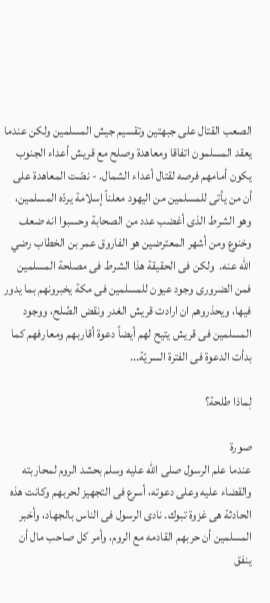الصعب القتال على جبهتين وتقسيم جيش المسلمين ولكن عندما يعقد المسلمون اتفاقا ومعاهدة وصلح مع قريش أعداء الجنوب يكون أمامهم فرصه لقتال أعداء الشمال. - نصّت المعاهدة على أن من يأتى للمسلمين من اليهود معلناً إسلامة يردّه المسلمين، وهو الشرط الذى أغضب عدد من الصحابة وحسبوا انه ضعف وخنوع ومن أشهر المعترضين هو الفاروق عمر بن الخطاب رضي الله عنه.  ولكن فى الحقيقة هذا الشرط فى مصلحة المسلمين فمن الضرورى وجود عيون للمسلمين فى مكة يخبرونهم بما يدور فيها، ويحذروهم ان ارادت قريش الغدر ونقض الصُلح، ووجود المسلمين فى قريش يتيح لهم أيضاً دعوة أقاربهم ومعارفهم كما بدأت الدعوة فى الفترة السريّة...

لِماذا طلحة؟

صورة
عندما علم الرسول صلى الله عليه وسلم بحشد الروم لمحاربته والقضاء عليه وعلى دعوته، أسرع فى التجهيز لحربهم وكانت هذه الحادثة هى غزوة تبوك. نادى الرسول فى الناس بالجهاد، وأخبر المسلمين أن حربهم القادمه مع الروم، وأمر كل صاحب مال أن ينفق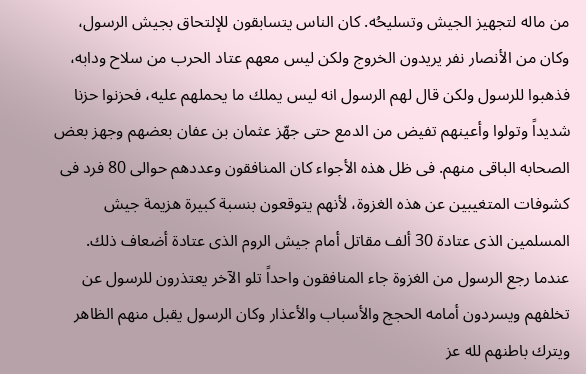من ماله لتجهيز الجيش وتسليحُه. كان الناس يتسابقون للإلتحاق بجيش الرسول، وكان من الأنصار نفر يريدون الخروج ولكن ليس معهم عتاد الحرب من سلاح ودابه، فذهبوا للرسول ولكن قال لهم الرسول انه ليس يملك ما يحملهم عليه، فحزنوا حزنا شديداً وتولوا وأعينهم تفيض من الدمع حتى جهّز عثمان بن عفان بعضهم وجهز بعض الصحابه الباقى منهم. فى ظل هذه الأجواء كان المنافقون وعددهم حوالى 80 فرد فى كشوفات المتغيبين عن هذه الغزوة، لأنهم يتوقعون بنسبة كبيرة هزيمة جيش المسلمين الذى عتادة 30 ألف مقاتل أمام جيش الروم الذى عتادة أضعاف ذلك. عندما رجع الرسول من الغزوة جاء المنافقون واحداً تلو الآخر يعتذرون للرسول عن تخلفهم ويسردون أمامه الحجج والأسباب والأعذار وكان الرسول يقبل منهم الظاهر ويترك باطنهم لله عز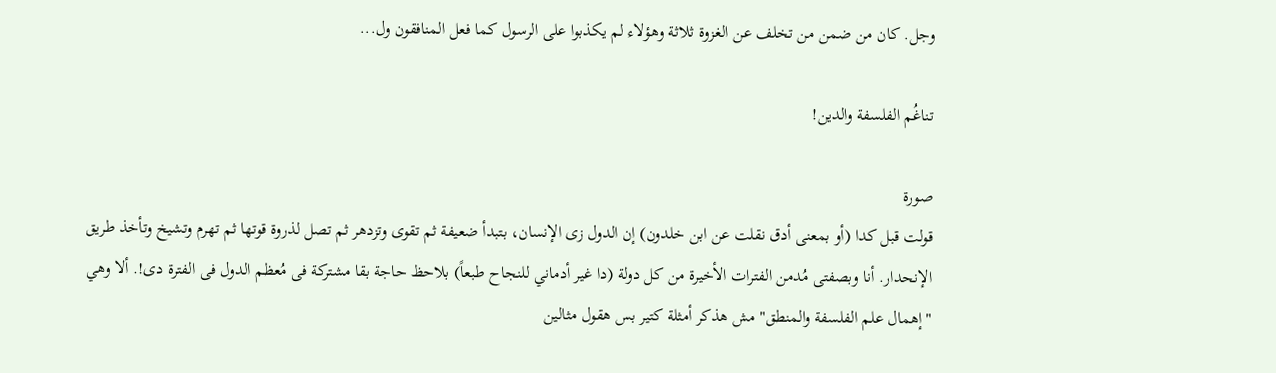وجل. كان من ضمن من تخلف عن الغزوة ثلاثة وهؤلاء لم يكذبوا على الرسول كما فعل المنافقون ول...

تناغُم الفلسفة والدين!

صورة
قولت قبل كدا (أو بمعنى أدق نقلت عن ابن خلدون) إن الدول زى الإنسان، بتبدأ ضعيفة ثم تقوى وتزدهر ثم تصل لذروة قوتها ثم تهرم وتشيخ وتأخذ طريق الإنحدار. أنا وبصفتى مُدمن الفترات الأخيرة من كل دولة (دا غير أدماني للنجاح طبعاً) بلاحظ حاجة بقا مشتركة فى مُعظم الدول فى الفترة دى!. ألا وهي "إهمال علم الفلسفة والمنطق" مش هذكر أمثلة كتير بس هقول مثالين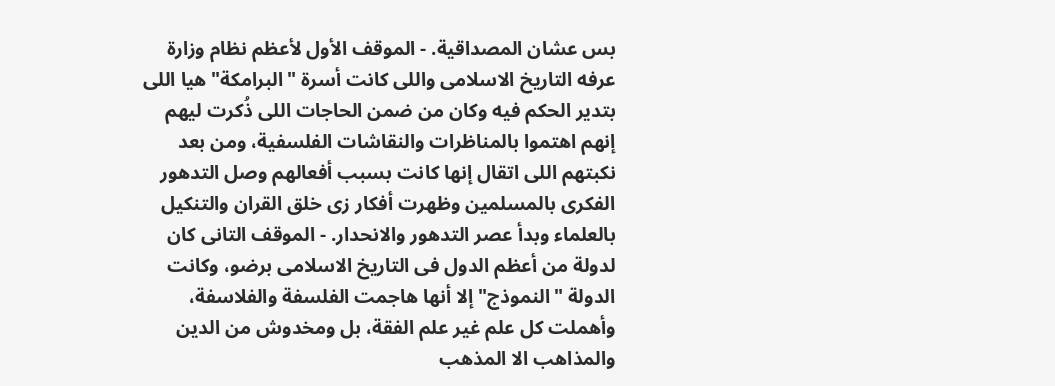بس عشان المصداقية. - الموقف الأول لأعظم نظام وزارة عرفه التاريخ الاسلامى واللى كانت أسرة "البرامكة" هيا اللى بتدير الحكم فيه وكان من ضمن الحاجات اللى ذُكرت ليهم إنهم اهتموا بالمناظرات والنقاشات الفلسفية، ومن بعد نكبتهم اللى اتقال إنها كانت بسبب أفعالهم وصل التدهور الفكرى بالمسلمين وظهرت أفكار زى خلق القران والتنكيل بالعلماء وبدأ عصر التدهور والانحدار. - الموقف التانى كان لدولة من أعظم الدول فى التاريخ الاسلامى برضو، وكانت الدولة "النموذج" إلا أنها هاجمت الفلسفة والفلاسفة، وأهملت كل علم غير علم الفقة، بل ومخدوش من الدين والمذاهب الا المذهب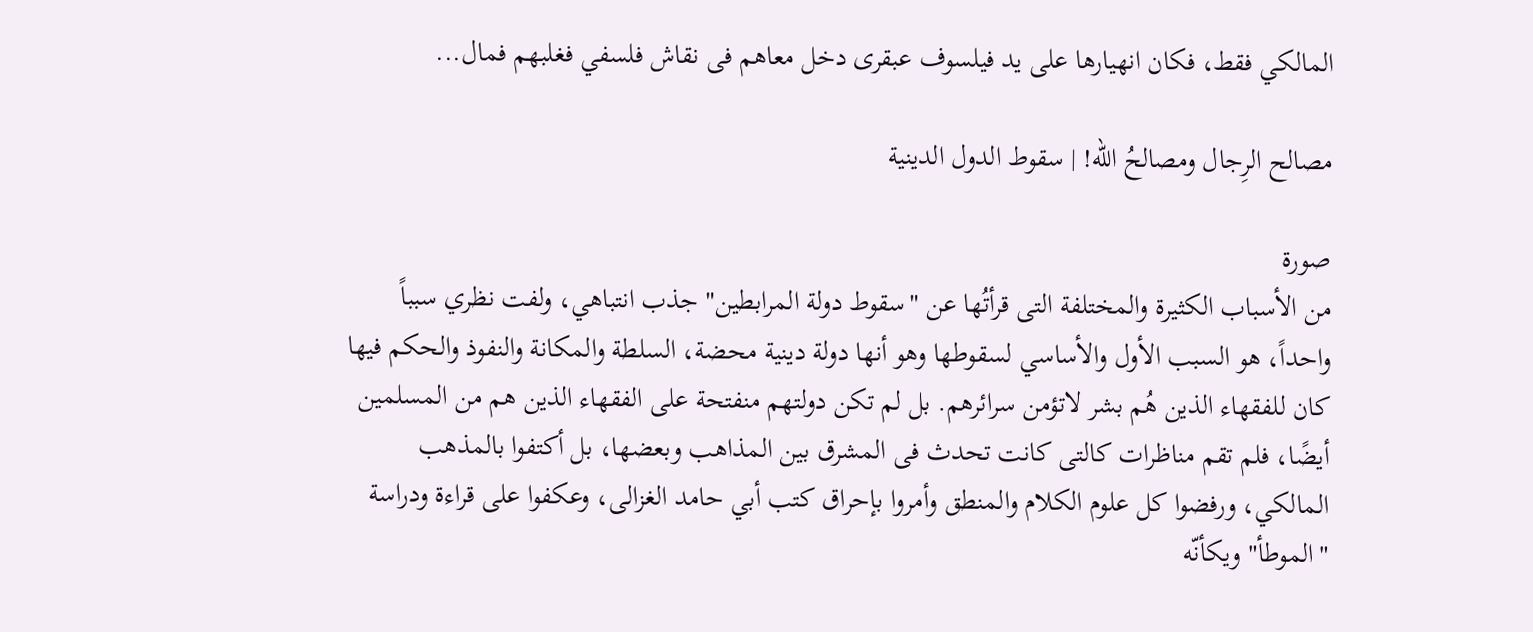المالكي فقط، فكان انهيارها على يد فيلسوف عبقرى دخل معاهم فى نقاش فلسفي فغلبهم فمال...

مصالح الرِجال ومصالحُ الله! | سقوط الدول الدينية

صورة
من الأسباب الكثيرة والمختلفة التى قرأتُها عن "سقوط دولة المرابطين" جذب انتباهي، ولفت نظري سبباً واحداً، هو السبب الأول والأساسي لسقوطها وهو أنها دولة دينية محضة، السلطة والمكانة والنفوذ والحكم فيها كان للفقهاء الذين هُم بشر لاتؤمن سرائرهم. بل لم تكن دولتهم منفتحة على الفقهاء الذين هم من المسلمين أيضًا، فلم تقم مناظرات كالتى كانت تحدث فى المشرق بين المذاهب وبعضها، بل أكتفوا بالمذهب المالكي، ورفضوا كل علوم الكلام والمنطق وأمروا بإحراق كتب أبي حامد الغزالى، وعكفوا على قراءة ودراسة "الموطأ" ويكأنّه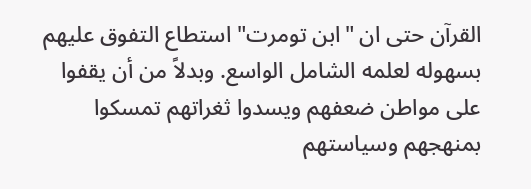القرآن حتى ان "ابن تومرت" استطاع التفوق عليهم بسهوله لعلمه الشامل الواسع. وبدلاً من أن يقفوا على مواطن ضعفهم ويسدوا ثغراتهم تمسكوا بمنهجهم وسياستهم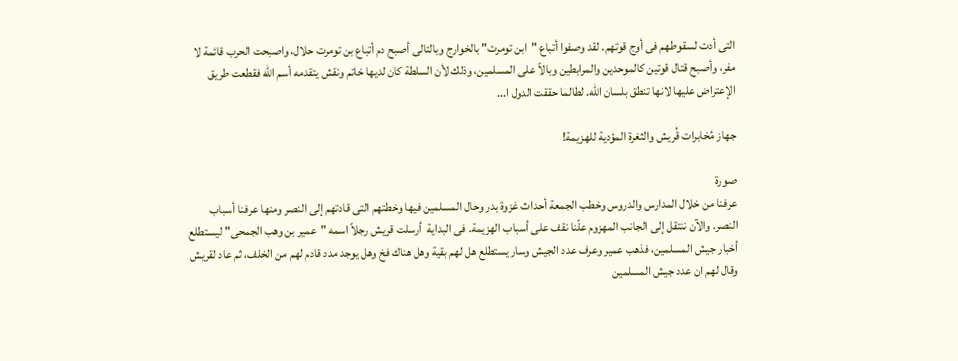التى أدت لسقوطهم فى أوج قوتهم. لقد وصفوا أتباع "ابن تومرت" بالخوارج وبالتالى أصبح دم أتباع بن تومرت حلال، واصبحت الحرب قائمة لا مفر، وأصبح قتال قوتين كالموحدين والمرابطين وبالاً على المسلمين، وذلك لأن السلطة كان لديها خاتم ونقش يتقدمه أسم الله فقطعت طريق الإعتراض عليها لانها تنطق بلسان الله. لطالما حققت الدول ا...

جهاز مُخابرات قُريش والثغرة المؤدية للهزيمة!

صورة
عرفنا من خلال المدارس والدروس وخطب الجمعة أحداث غزوة بدر وحال المسلمين فيها وخطتهم التى قادتهم إلى النصر ومنها عرفنا أسباب النصر. والآن ننتقل إلى الجانب المهزوم علّنا نقف على أسباب الهزيمة. فى البداية  أرسلت قريش رجلاً اسمه "عمير بن وهب الجمحى" ليستطلع أخبار جيش المسلمين، فذهب عمير وعرف عدد الجيش وسار يستطلع هل لهم بقية وهل هناك فخ وهل يوجد مدد قادم لهم من الخلف، ثم عاد لقريش وقال لهم ان عدد جيش المسلمين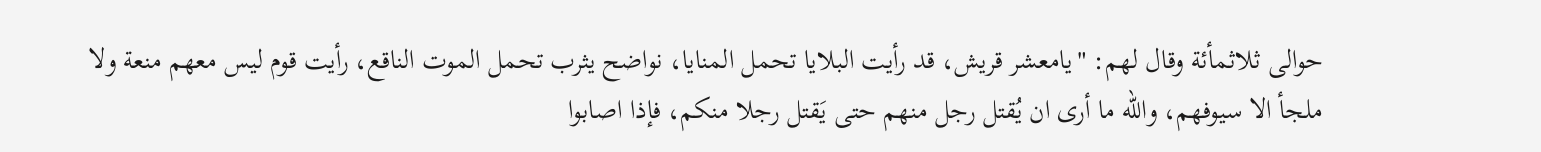حوالى ثلاثمأئة وقال لهم: "يامعشر قريش، قد رأيت البلايا تحمل المنايا، نواضح يثرب تحمل الموت الناقع، رأيت قوم ليس معهم منعة ولا ملجأ الا سيوفهم، والله ما أرى ان يُقتل رجل منهم حتى يَقتل رجلا منكم، فإذا اصابوا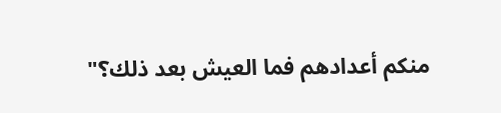منكم أعدادهم فما العيش بعد ذلك؟"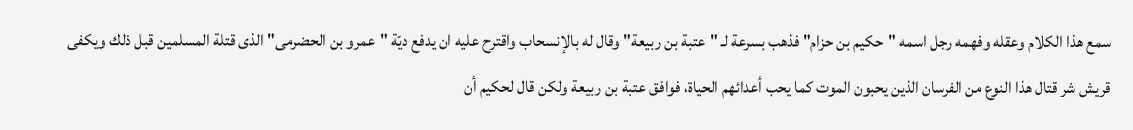سمع هذا الكلام وعقله وفهمه رجل اسمه "حكيم بن حزام" فذهب بسرعة لـ "عتبة بن ربيعة" وقال له بالإنسحاب واقترح عليه ان يدفع ديّة "عمرو بن الحضرمى" الذى قتلة المسلمين قبل ذلك ويكفى قريش شر قتال هذا النوع من الفرسان الذين يحبون الموت كما يحب أعدائهم الحياة، فوافق عتبة بن ربيعة ولكن قال لحكيم أن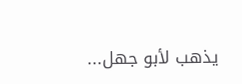يذهب لأبو جهل...